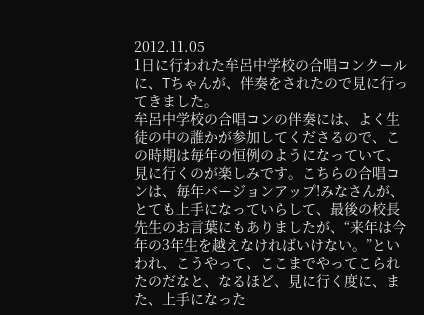2012.11.05
1日に行われた牟呂中学校の合唱コンクールに、Tちゃんが、伴奏をされたので見に行ってきました。
牟呂中学校の合唱コンの伴奏には、よく生徒の中の誰かが参加してくださるので、この時期は毎年の恒例のようになっていて、見に行くのが楽しみです。こちらの合唱コンは、毎年バージョンアップ!みなさんが、とても上手になっていらして、最後の校長先生のお言葉にもありましたが、“来年は今年の3年生を越えなければいけない。”といわれ、こうやって、ここまでやってこられたのだなと、なるほど、見に行く度に、また、上手になった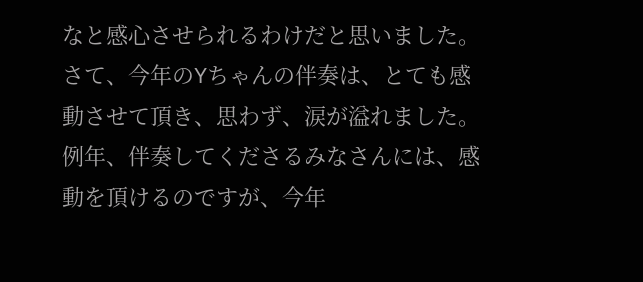なと感心させられるわけだと思いました。
さて、今年のYちゃんの伴奏は、とても感動させて頂き、思わず、涙が溢れました。例年、伴奏してくださるみなさんには、感動を頂けるのですが、今年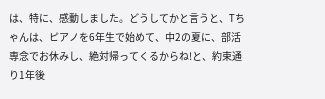は、特に、感動しました。どうしてかと言うと、Tちゃんは、ピアノを6年生で始めて、中2の夏に、部活専念でお休みし、絶対帰ってくるからね!と、約束通り1年後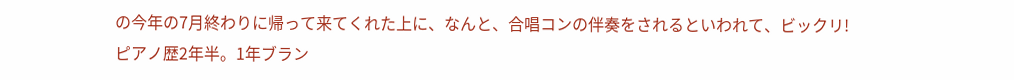の今年の7月終わりに帰って来てくれた上に、なんと、合唱コンの伴奏をされるといわれて、ビックリ!
ピアノ歴2年半。1年ブラン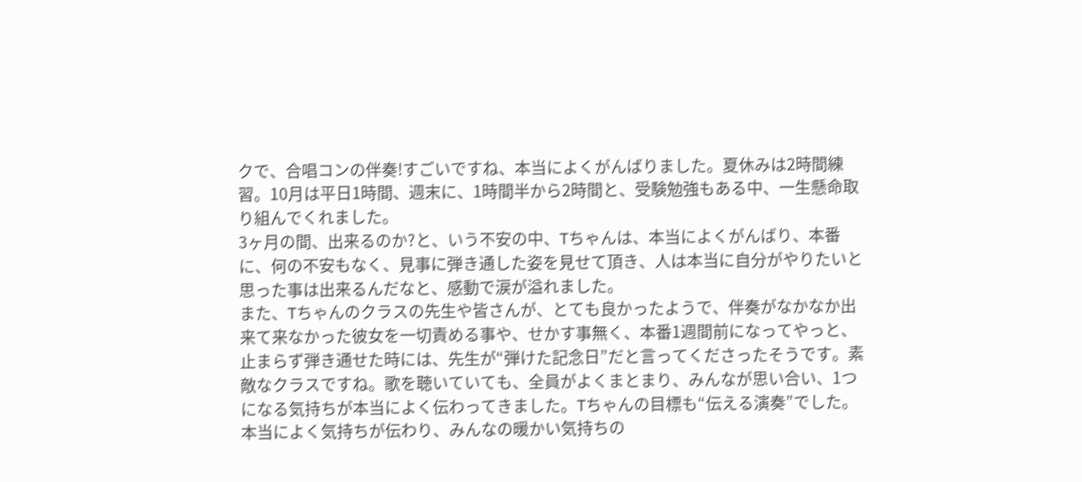クで、合唱コンの伴奏!すごいですね、本当によくがんばりました。夏休みは2時間練習。10月は平日1時間、週末に、1時間半から2時間と、受験勉強もある中、一生懸命取り組んでくれました。
3ヶ月の間、出来るのか?と、いう不安の中、Tちゃんは、本当によくがんばり、本番に、何の不安もなく、見事に弾き通した姿を見せて頂き、人は本当に自分がやりたいと思った事は出来るんだなと、感動で涙が溢れました。
また、Tちゃんのクラスの先生や皆さんが、とても良かったようで、伴奏がなかなか出来て来なかった彼女を一切責める事や、せかす事無く、本番1週間前になってやっと、止まらず弾き通せた時には、先生が“弾けた記念日”だと言ってくださったそうです。素敵なクラスですね。歌を聴いていても、全員がよくまとまり、みんなが思い合い、1つになる気持ちが本当によく伝わってきました。Tちゃんの目標も“伝える演奏”でした。本当によく気持ちが伝わり、みんなの暖かい気持ちの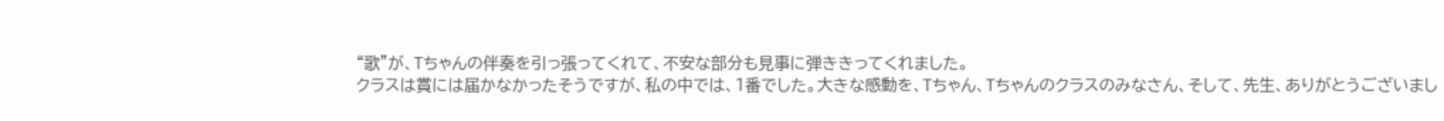“歌”が、Tちゃんの伴奏を引っ張ってくれて、不安な部分も見事に弾ききってくれました。
クラスは賞には届かなかったそうですが、私の中では、1番でした。大きな感動を、Tちゃん、Tちゃんのクラスのみなさん、そして、先生、ありがとうございまし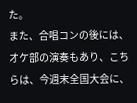た。
また、合唱コンの後には、オケ部の演奏もあり、こちらは、今週末全国大会に、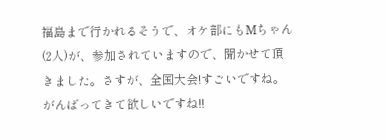福島まで行かれるそうで、オケ部にもMちゃん(2人)が、参加されていますので、聞かせて頂きました。さすが、全国大会!すごいですね。がんばってきて欲しいですね!!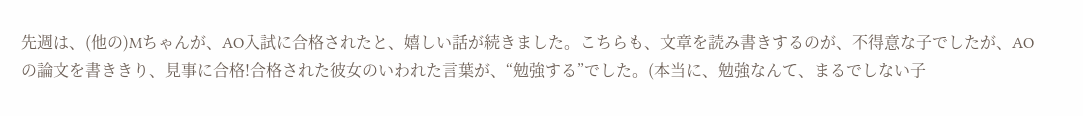先週は、(他の)Mちゃんが、AO入試に合格されたと、嬉しい話が続きました。こちらも、文章を読み書きするのが、不得意な子でしたが、AOの論文を書ききり、見事に合格!合格された彼女のいわれた言葉が、“勉強する”でした。(本当に、勉強なんて、まるでしない子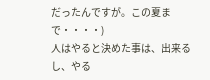だったんですが。この夏まで・・・・)
人はやると決めた事は、出来るし、やる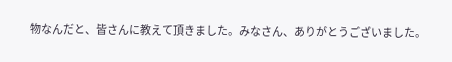物なんだと、皆さんに教えて頂きました。みなさん、ありがとうございました。